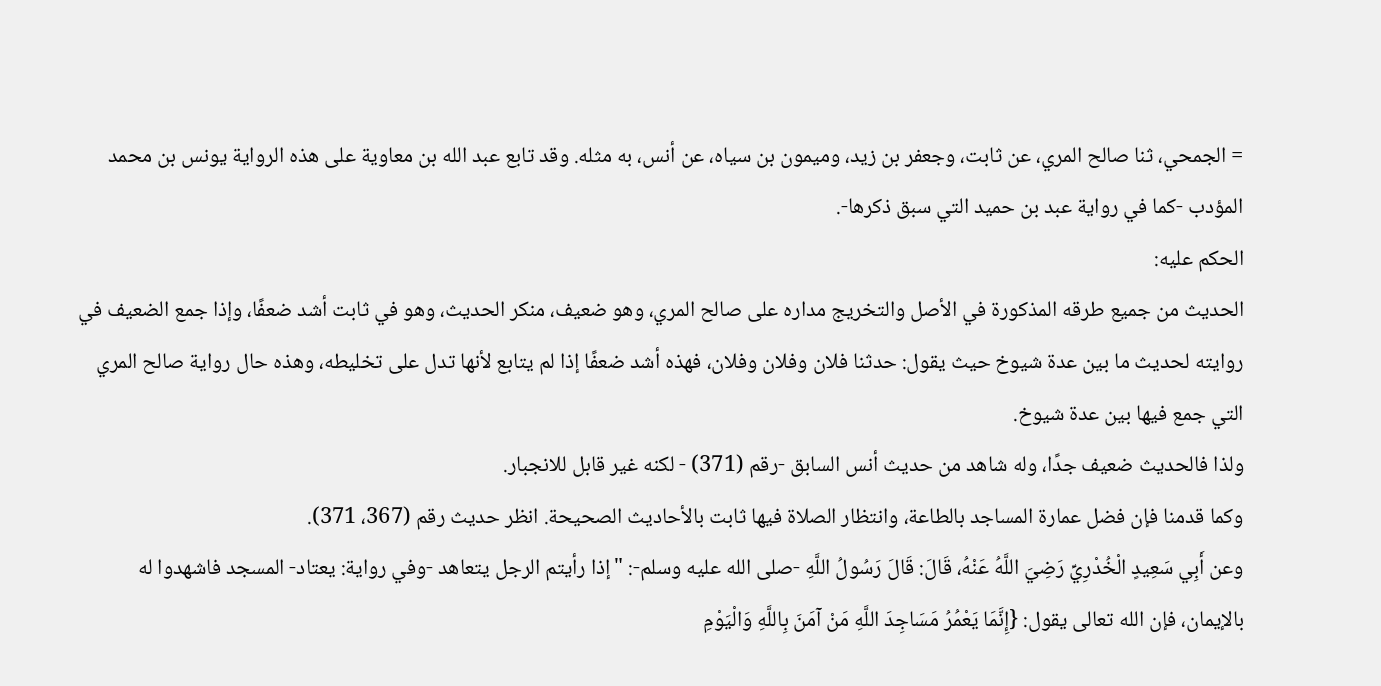= الجمحي، ثنا صالح المري، عن ثابت، وجعفر بن زيد، وميمون بن سياه، عن أنس، به مثله. وقد تابع عبد الله بن معاوية على هذه الرواية يونس بن محمد المؤدب -كما في رواية عبد بن حميد التي سبق ذكرها-.
الحكم عليه:
الحديث من جميع طرقه المذكورة في الأصل والتخريج مداره على صالح المري، وهو ضعيف، منكر الحديث، وهو في ثابت أشد ضعفًا، وإذا جمع الضعيف في روايته لحديث ما بين عدة شيوخ حيث يقول: حدثنا فلان وفلان وفلان، فهذه أشد ضعفًا إذا لم يتابع لأنها تدل على تخليطه، وهذه حال رواية صالح المري التي جمع فيها بين عدة شيوخ.
ولذا فالحديث ضعيف جدًا، وله شاهد من حديث أنس السابق -رقم (371) - لكنه غير قابل للانجبار.
وكما قدمنا فإن فضل عمارة المساجد بالطاعة، وانتظار الصلاة فيها ثابت بالأحاديث الصحيحة. انظر حديث رقم (367، 371).
وعن أَبِي سَعِيدٍ الْخُدْرِيِّ رَضِيَ اللَّهُ عَنْهُ، قَالَ: قَالَ رَسُولُ اللَّهِ -صلى الله عليه وسلم-: "إذا رأيتم الرجل يتعاهد -وفي رواية: يعتاد- المسجد فاشهدوا له بالإيمان، فإن الله تعالى يقول: {إِنَّمَا يَعْمُرُ مَسَاجِدَ اللَّهِ مَنْ آمَنَ بِاللَّهِ وَالْيَوْمِ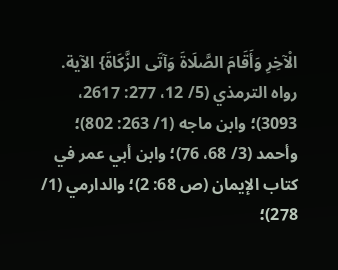الْآخِرِ وَأَقَامَ الصَّلَاةَ وَآتَى الزَّكَاةَ} الآية.
رواه الترمذي (5/ 12، 277: 2617، 3093)؛ وابن ماجه (1/ 263: 802)؛ وأحمد (3/ 68، 76)؛ وابن أبي عمر في كتاب الإيمان (ص 68: 2)؛ والدارمي (1/ 278)؛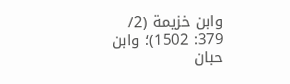وابن خزيمة (2/ 379: 1502)؛ وابن حبان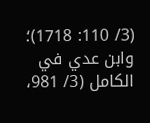(3/ 110: 1718)؛ وابن عدي في الكامل (3/ 981،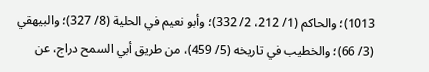1013)؛ والحاكم (1/ 212، 2/ 332)؛ وأبو نعيم في الحلية (8/ 327)؛ والبيهقي (3/ 66)؛ والخطيب في تاريخه (5/ 459)، من طريق أبي السمح دراج، عن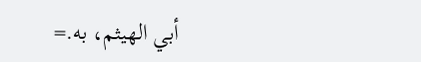أبي الهيثم، به.=